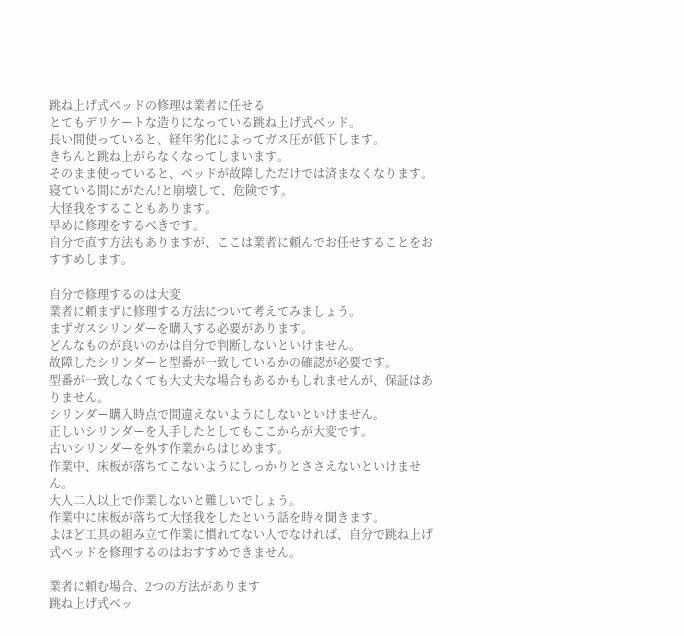跳ね上げ式ベッドの修理は業者に任せる
とてもデリケートな造りになっている跳ね上げ式ベッド。
長い間使っていると、経年劣化によってガス圧が低下します。
きちんと跳ね上がらなくなってしまいます。
そのまま使っていると、ベッドが故障しただけでは済まなくなります。
寝ている間にがたん!と崩壊して、危険です。
大怪我をすることもあります。
早めに修理をするべきです。
自分で直す方法もありますが、ここは業者に頼んでお任せすることをおすすめします。

自分で修理するのは大変
業者に頼まずに修理する方法について考えてみましょう。
まずガスシリンダーを購入する必要があります。
どんなものが良いのかは自分で判断しないといけません。
故障したシリンダーと型番が一致しているかの確認が必要です。
型番が一致しなくても大丈夫な場合もあるかもしれませんが、保証はありません。
シリンダー購入時点で間違えないようにしないといけません。
正しいシリンダーを入手したとしてもここからが大変です。
古いシリンダーを外す作業からはじめます。
作業中、床板が落ちてこないようにしっかりとささえないといけません。
大人二人以上で作業しないと難しいでしょう。
作業中に床板が落ちて大怪我をしたという話を時々聞きます。
よほど工具の組み立て作業に慣れてない人でなければ、自分で跳ね上げ式ベッドを修理するのはおすすめできません。

業者に頼む場合、2つの方法があります
跳ね上げ式ベッ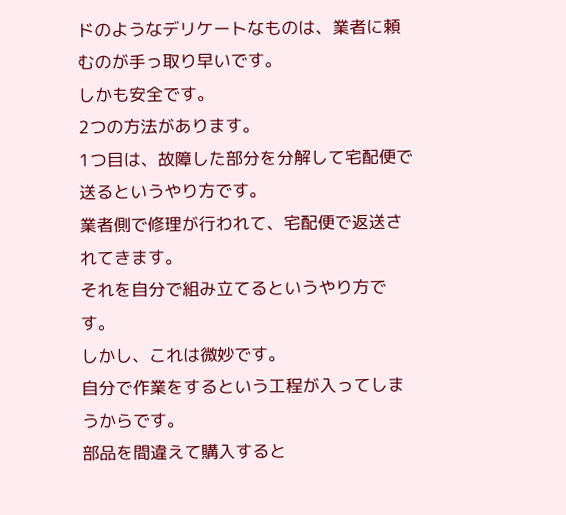ドのようなデリケートなものは、業者に頼むのが手っ取り早いです。
しかも安全です。
2つの方法があります。
1つ目は、故障した部分を分解して宅配便で送るというやり方です。
業者側で修理が行われて、宅配便で返送されてきます。
それを自分で組み立てるというやり方です。
しかし、これは微妙です。
自分で作業をするという工程が入ってしまうからです。
部品を間違えて購入すると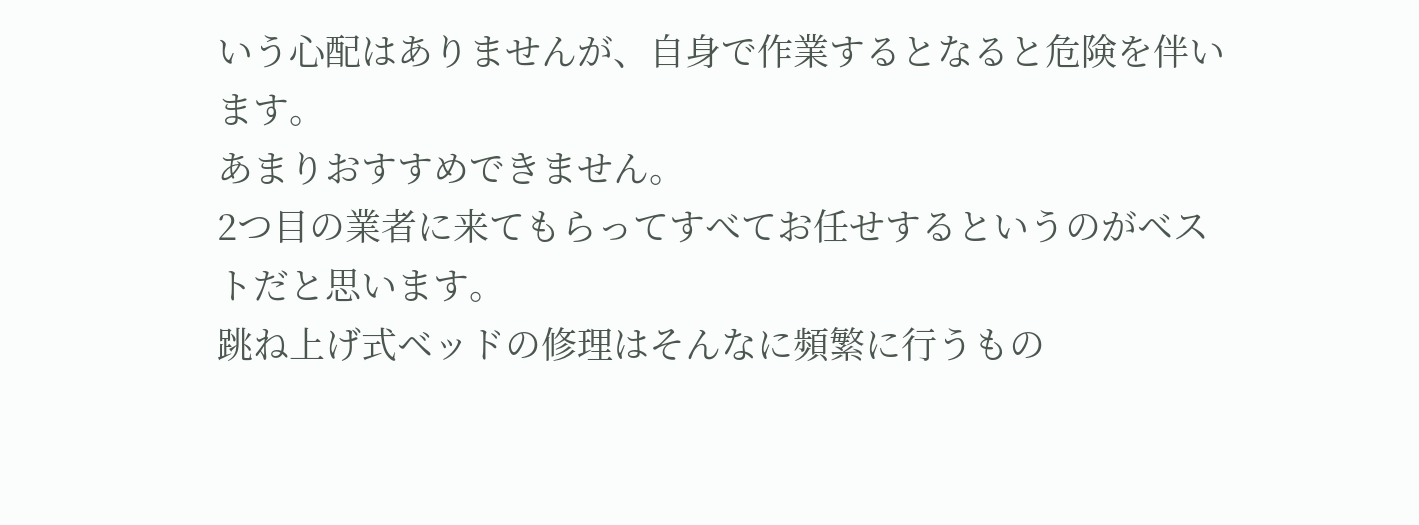いう心配はありませんが、自身で作業するとなると危険を伴います。
あまりおすすめできません。
2つ目の業者に来てもらってすべてお任せするというのがベストだと思います。
跳ね上げ式ベッドの修理はそんなに頻繁に行うもの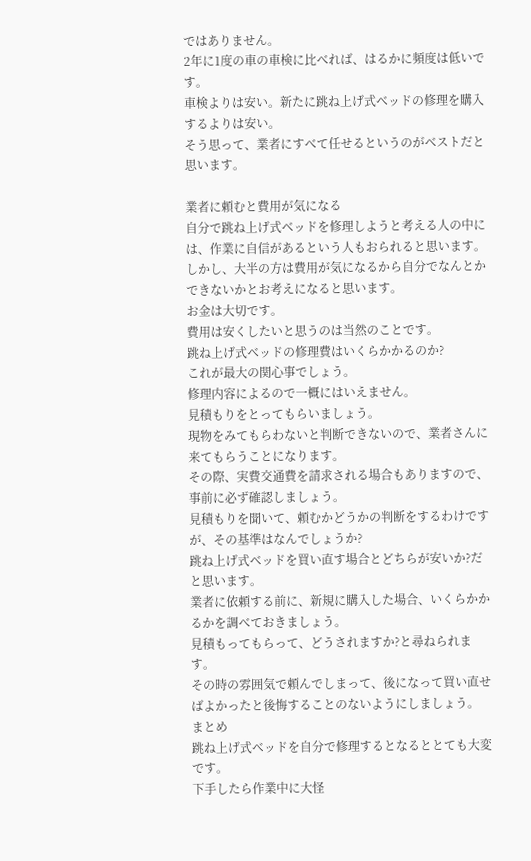ではありません。
2年に1度の車の車検に比べれば、はるかに頻度は低いです。
車検よりは安い。新たに跳ね上げ式ベッドの修理を購入するよりは安い。
そう思って、業者にすべて任せるというのがベストだと思います。

業者に頼むと費用が気になる
自分で跳ね上げ式ベッドを修理しようと考える人の中には、作業に自信があるという人もおられると思います。
しかし、大半の方は費用が気になるから自分でなんとかできないかとお考えになると思います。
お金は大切です。
費用は安くしたいと思うのは当然のことです。
跳ね上げ式ベッドの修理費はいくらかかるのか?
これが最大の関心事でしょう。
修理内容によるので一概にはいえません。
見積もりをとってもらいましょう。
現物をみてもらわないと判断できないので、業者さんに来てもらうことになります。
その際、実費交通費を請求される場合もありますので、事前に必ず確認しましょう。
見積もりを聞いて、頼むかどうかの判断をするわけですが、その基準はなんでしょうか?
跳ね上げ式ベッドを買い直す場合とどちらが安いか?だと思います。
業者に依頼する前に、新規に購入した場合、いくらかかるかを調べておきましょう。
見積もってもらって、どうされますか?と尋ねられます。
その時の雰囲気で頼んでしまって、後になって買い直せばよかったと後悔することのないようにしましょう。
まとめ
跳ね上げ式ベッドを自分で修理するとなるととても大変です。
下手したら作業中に大怪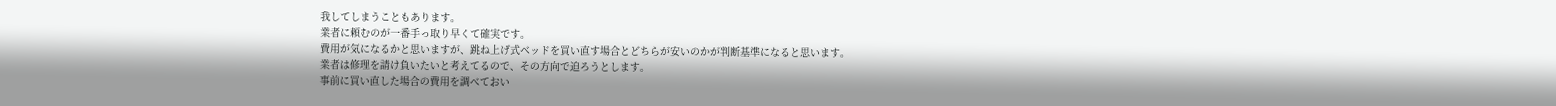我してしまうこともあります。
業者に頼むのが一番手っ取り早くて確実です。
費用が気になるかと思いますが、跳ね上げ式ベッドを買い直す場合とどちらが安いのかが判断基準になると思います。
業者は修理を請け負いたいと考えてるので、その方向で迫ろうとします。
事前に買い直した場合の費用を調べておい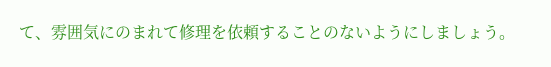て、雰囲気にのまれて修理を依頼することのないようにしましょう。